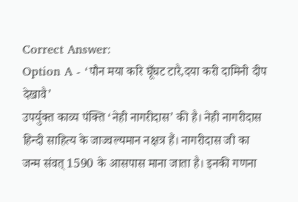Correct Answer:
Option A - ‘पौन मया करि घूँघट टारै,दया करी दामिनी दीप देखावै’
उपर्युक्त काव्य पंक्ति ‘नेही नागरीदास’ की है। नेही नागरीदास हिन्दी साहित्य के जाज्वल्यमान नक्षत्र हैं। नागरीदास जी का जन्म संवत् 1590 के आसपास माना जाता है। इनकी गणना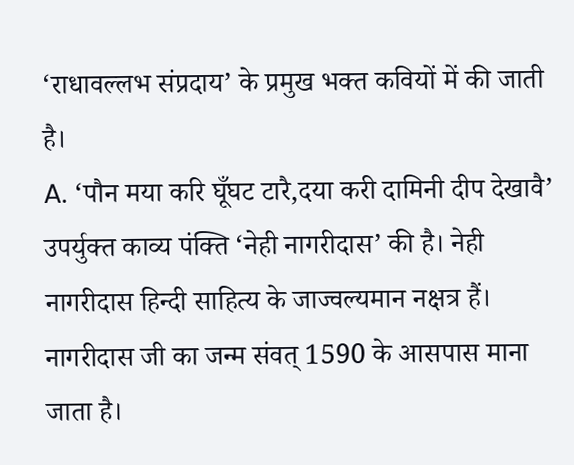‘राधावल्लभ संप्रदाय’ के प्रमुख भक्त कवियों में की जाती है।
A. ‘पौन मया करि घूँघट टारै,दया करी दामिनी दीप देखावै’
उपर्युक्त काव्य पंक्ति ‘नेही नागरीदास’ की है। नेही नागरीदास हिन्दी साहित्य के जाज्वल्यमान नक्षत्र हैं। नागरीदास जी का जन्म संवत् 1590 के आसपास माना जाता है।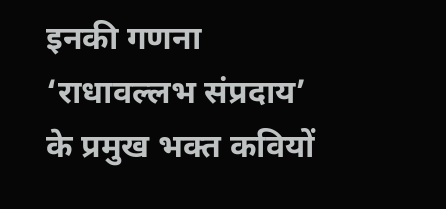इनकी गणना ‘राधावल्लभ संप्रदाय’ के प्रमुख भक्त कवियों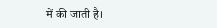में की जाती है।